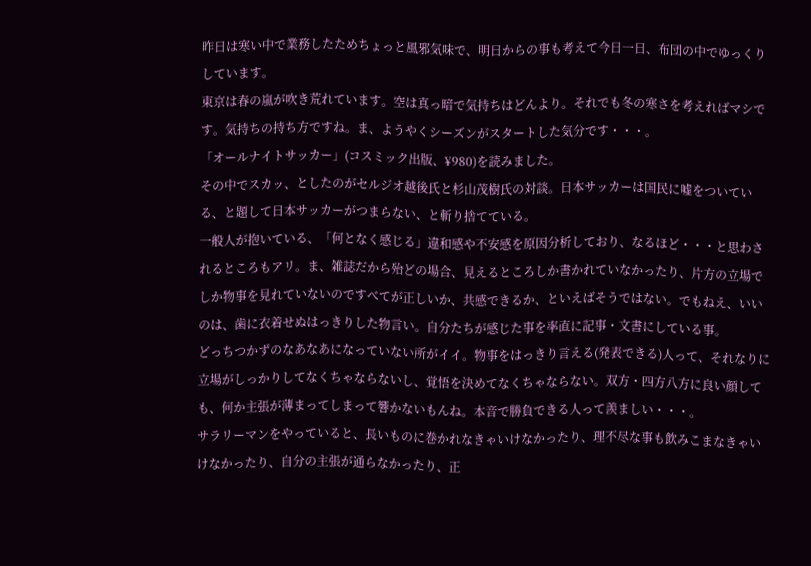昨日は寒い中で業務したためちょっと風邪気味で、明日からの事も考えて今日一日、布団の中でゆっくりしています。
東京は春の嵐が吹き荒れています。空は真っ暗で気持ちはどんより。それでも冬の寒さを考えればマシです。気持ちの持ち方ですね。ま、ようやくシーズンがスタートした気分です・・・。
「オールナイトサッカー」(コスミック出版、¥980)を読みました。
その中でスカッ、としたのがセルジオ越後氏と杉山茂樹氏の対談。日本サッカーは国民に嘘をついている、と題して日本サッカーがつまらない、と斬り捨てている。
一般人が抱いている、「何となく感じる」違和感や不安感を原因分析しており、なるほど・・・と思わされるところもアリ。ま、雑誌だから殆どの場合、見えるところしか書かれていなかったり、片方の立場でしか物事を見れていないのですべてが正しいか、共感できるか、といえばそうではない。でもねえ、いいのは、歯に衣着せぬはっきりした物言い。自分たちが感じた事を率直に記事・文書にしている事。
どっちつかずのなあなあになっていない所がイイ。物事をはっきり言える(発表できる)人って、それなりに立場がしっかりしてなくちゃならないし、覚悟を決めてなくちゃならない。双方・四方八方に良い顔しても、何か主張が薄まってしまって響かないもんね。本音で勝負できる人って羨ましい・・・。
サラリーマンをやっていると、長いものに巻かれなきゃいけなかったり、理不尽な事も飲みこまなきゃいけなかったり、自分の主張が通らなかったり、正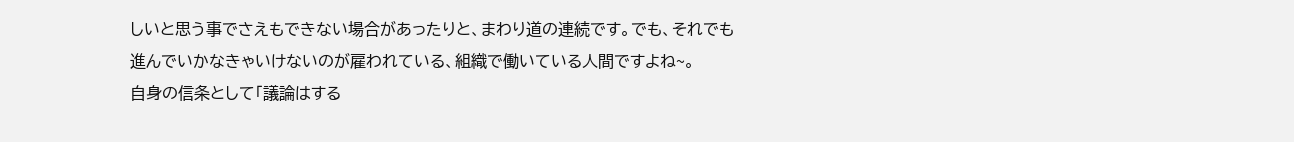しいと思う事でさえもできない場合があったりと、まわり道の連続です。でも、それでも進んでいかなきゃいけないのが雇われている、組織で働いている人間ですよね~。
自身の信条として「議論はする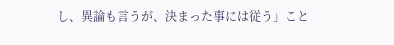し、異論も言うが、決まった事には従う」こと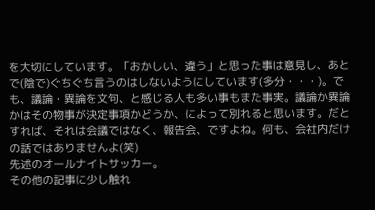を大切にしています。「おかしい、違う」と思った事は意見し、あとで(陰で)ぐちぐち言うのはしないようにしています(多分・・・)。でも、議論・異論を文句、と感じる人も多い事もまた事実。議論か異論かはその物事が決定事項かどうか、によって別れると思います。だとすれば、それは会議ではなく、報告会、ですよね。何も、会社内だけの話ではありませんよ(笑)
先述のオールナイトサッカー。
その他の記事に少し触れ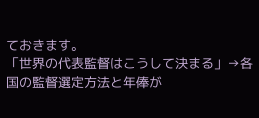ておきます。
「世界の代表監督はこうして決まる」→各国の監督選定方法と年俸が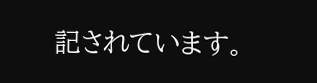記されています。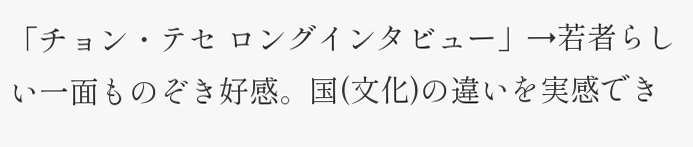「チョン・テセ ロングインタビュー」→若者らしい一面ものぞき好感。国(文化)の違いを実感でき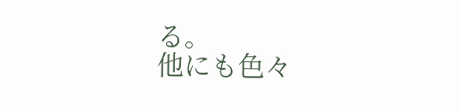る。
他にも色々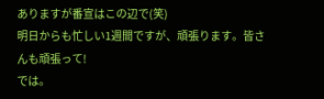ありますが番宣はこの辺で(笑)
明日からも忙しい1週間ですが、頑張ります。皆さんも頑張って!
では。